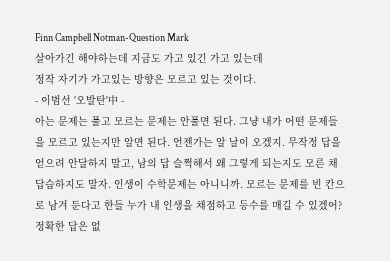Finn Campbell Notman-Question Mark
살아가긴 해야하는데 지금도 가고 있긴 가고 있는데
정작 자기가 가고있는 방향은 모르고 있는 것이다.
- 이범선 '오발탄'中 -
아는 문제는 풀고 모르는 문제는 안풀면 된다. 그냥 내가 어떤 문제들
을 모르고 있는지만 알면 된다. 언젠가는 알 날이 오겠지. 무작정 답을
얻으려 안달하지 말고, 남의 답 슬쩍해서 왜 그렇게 되는지도 모른 채
답습하지도 말자. 인생이 수학문제는 아니니까. 모르는 문제를 빈 칸으
로 남겨 둔다고 한들 누가 내 인생을 채점하고 등수를 매길 수 있겠어?
정확한 답은 없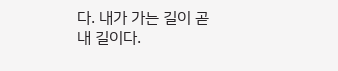다. 내가 가는 길이 곧 내 길이다.